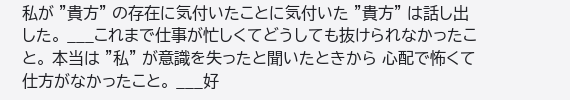私が "貴方" の存在に気付いたことに気付いた "貴方" は話し出した。 ___これまで仕事が忙しくてどうしても抜けられなかったこと。 本当は "私" が意識を失ったと聞いたときから 心配で怖くて仕方がなかったこと。 ___好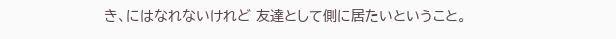き、にはなれないけれど 友達として側に居たいということ。